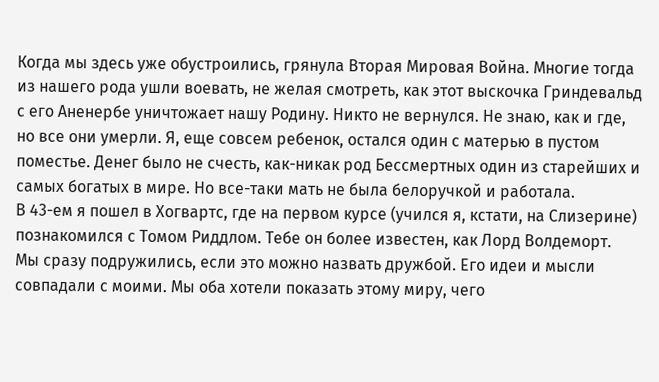Когда мы здесь уже обустроились, грянула Вторая Мировая Война. Многие тогда из нашего рода ушли воевать, не желая смотреть, как этот выскочка Гриндевальд с его Аненербе уничтожает нашу Родину. Никто не вернулся. Не знаю, как и где, но все они умерли. Я, еще совсем ребенок, остался один с матерью в пустом поместье. Денег было не счесть, как-никак род Бессмертных один из старейших и самых богатых в мире. Но все-таки мать не была белоручкой и работала.
В 43-ем я пошел в Хогвартс, где на первом курсе (учился я, кстати, на Слизерине) познакомился с Томом Риддлом. Тебе он более известен, как Лорд Волдеморт.
Мы сразу подружились, если это можно назвать дружбой. Его идеи и мысли совпадали с моими. Мы оба хотели показать этому миру, чего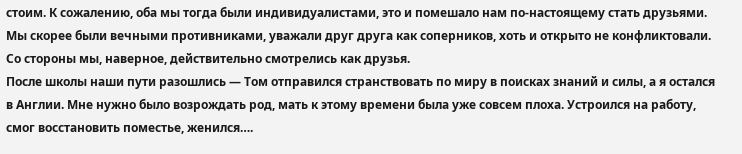стоим. К сожалению, оба мы тогда были индивидуалистами, это и помешало нам по-настоящему стать друзьями. Мы скорее были вечными противниками, уважали друг друга как соперников, хоть и открыто не конфликтовали. Со стороны мы, наверное, действительно смотрелись как друзья.
После школы наши пути разошлись — Том отправился странствовать по миру в поисках знаний и силы, а я остался в Англии. Мне нужно было возрождать род, мать к этому времени была уже совсем плоха. Устроился на работу, смог восстановить поместье, женился….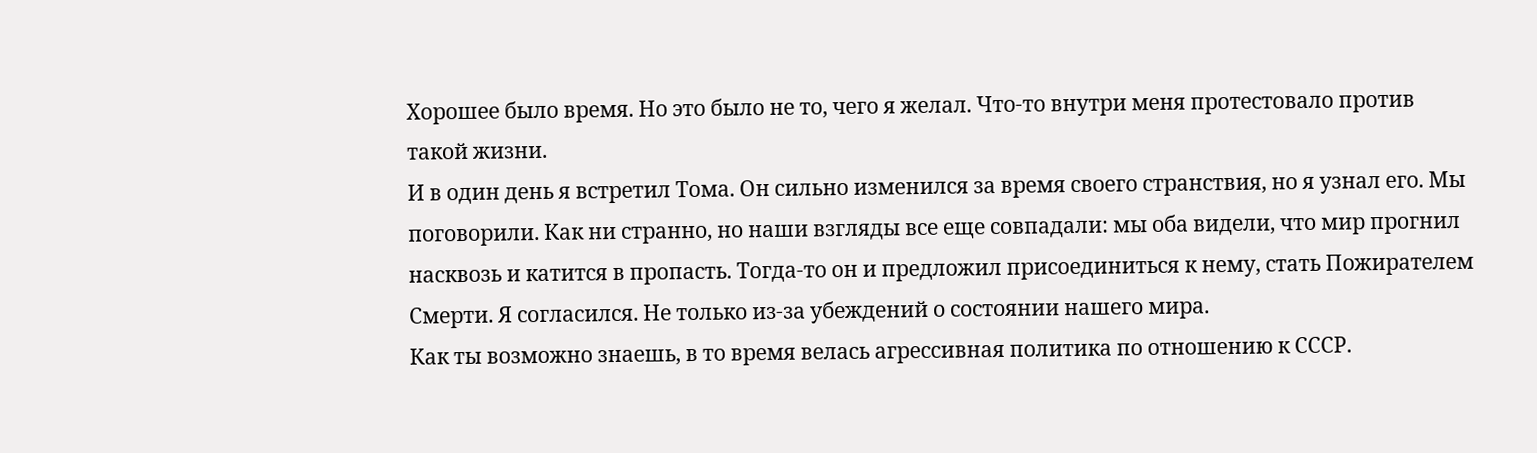Хорошее было время. Но это было не то, чего я желал. Что-то внутри меня протестовало против такой жизни.
И в один день я встретил Тома. Он сильно изменился за время своего странствия, но я узнал его. Мы поговорили. Как ни странно, но наши взгляды все еще совпадали: мы оба видели, что мир прогнил насквозь и катится в пропасть. Тогда-то он и предложил присоединиться к нему, стать Пожирателем Смерти. Я согласился. Не только из-за убеждений о состоянии нашего мира.
Как ты возможно знаешь, в то время велась агрессивная политика по отношению к СССР.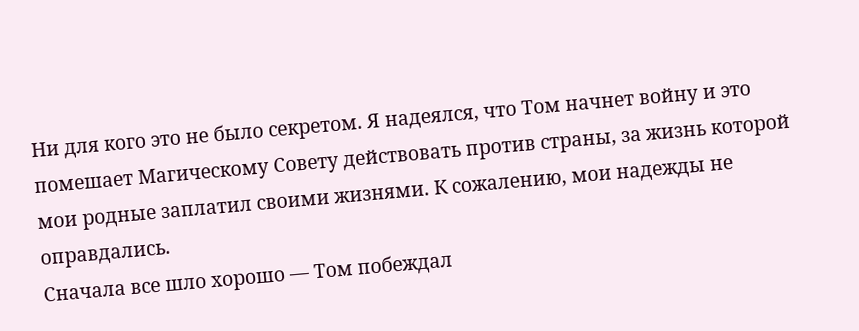Ни для кого это не было секретом. Я надеялся, что Том начнет войну и это помешает Магическому Совету действовать против страны, за жизнь которой мои родные заплатил своими жизнями. К сожалению, мои надежды не оправдались.
Сначала все шло хорошо — Том побеждал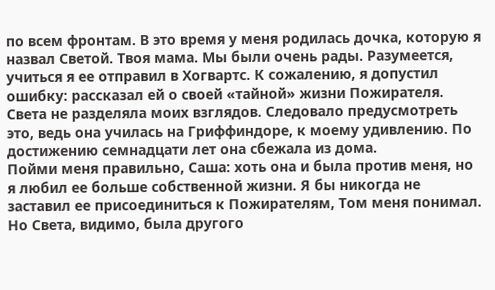по всем фронтам. В это время у меня родилась дочка, которую я назвал Светой. Твоя мама. Мы были очень рады. Разумеется, учиться я ее отправил в Хогвартс. К сожалению, я допустил ошибку: рассказал ей о своей «тайной» жизни Пожирателя. Света не разделяла моих взглядов. Следовало предусмотреть это, ведь она училась на Гриффиндоре, к моему удивлению. По достижению семнадцати лет она сбежала из дома.
Пойми меня правильно, Саша: хоть она и была против меня, но я любил ее больше собственной жизни. Я бы никогда не заставил ее присоединиться к Пожирателям, Том меня понимал. Но Света, видимо, была другого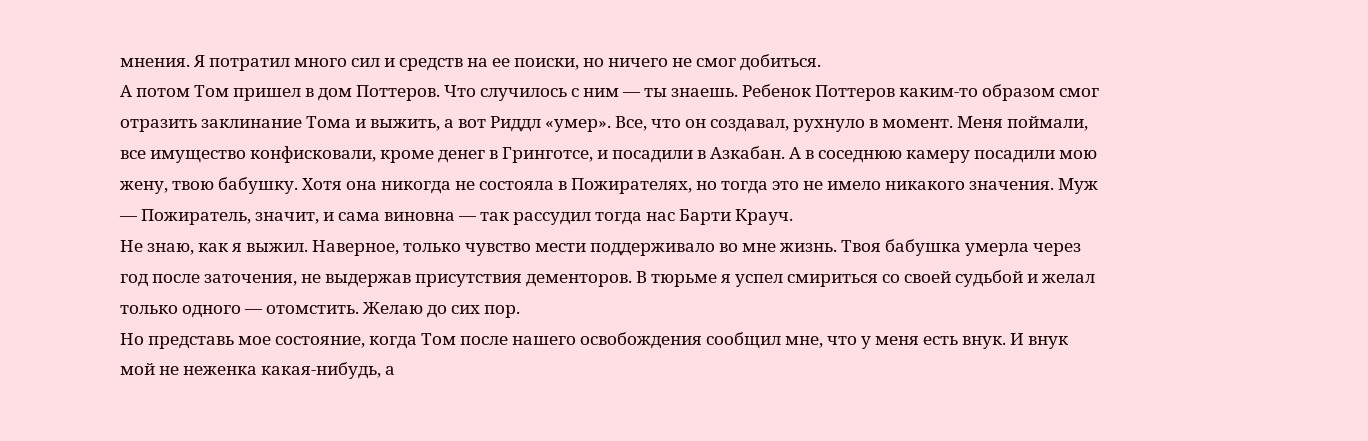мнения. Я потратил много сил и средств на ее поиски, но ничего не смог добиться.
А потом Том пришел в дом Поттеров. Что случилось с ним — ты знаешь. Ребенок Поттеров каким-то образом смог отразить заклинание Тома и выжить, а вот Риддл «умер». Все, что он создавал, рухнуло в момент. Меня поймали, все имущество конфисковали, кроме денег в Гринготсе, и посадили в Азкабан. А в соседнюю камеру посадили мою жену, твою бабушку. Хотя она никогда не состояла в Пожирателях, но тогда это не имело никакого значения. Муж — Пожиратель, значит, и сама виновна — так рассудил тогда нас Барти Крауч.
Не знаю, как я выжил. Наверное, только чувство мести поддерживало во мне жизнь. Твоя бабушка умерла через год после заточения, не выдержав присутствия дементоров. В тюрьме я успел смириться со своей судьбой и желал только одного — отомстить. Желаю до сих пор.
Но представь мое состояние, когда Том после нашего освобождения сообщил мне, что у меня есть внук. И внук мой не неженка какая-нибудь, а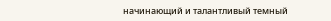начинающий и талантливый темный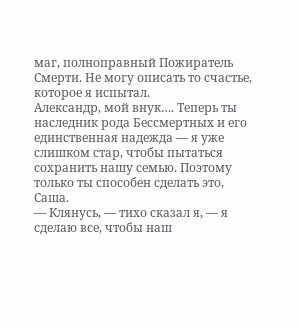маг, полноправный Пожиратель Смерти. Не могу описать то счастье, которое я испытал.
Александр, мой внук…. Теперь ты наследник рода Бессмертных и его единственная надежда — я уже слишком стар, чтобы пытаться сохранить нашу семью. Поэтому только ты способен сделать это, Саша.
— Клянусь, — тихо сказал я, — я сделаю все, чтобы наш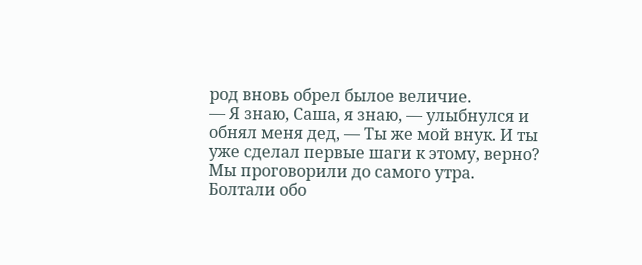род вновь обрел былое величие.
— Я знаю, Саша, я знаю, — улыбнулся и обнял меня дед, — Ты же мой внук. И ты уже сделал первые шаги к этому, верно?
Мы проговорили до самого утра. Болтали обо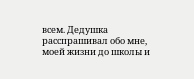всем. Дедушка расспрашивал обо мне, моей жизни до школы и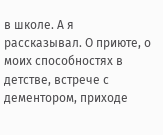в школе. А я рассказывал. О приюте, о моих способностях в детстве, встрече с дементором, приходе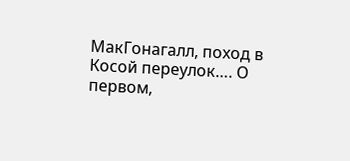МакГонагалл, поход в Косой переулок…. О первом,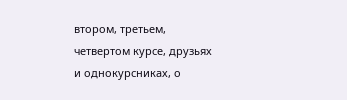втором, третьем, четвертом курсе, друзьях и однокурсниках, о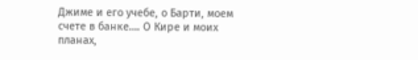Джиме и его учебе, о Барти, моем счете в банке…. О Кире и моих планах,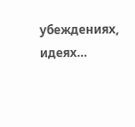убеждениях, идеях…